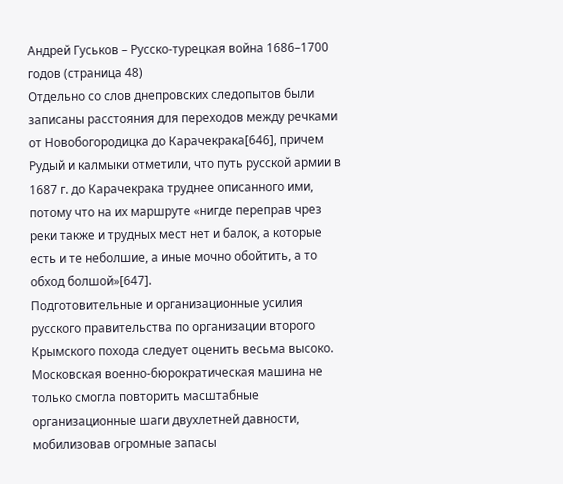Андрей Гуськов – Русско-турецкая война 1686–1700 годов (страница 48)
Отдельно со слов днепровских следопытов были записаны расстояния для переходов между речками от Новобогородицка до Карачекрака[646], причем Рудый и калмыки отметили, что путь русской армии в 1687 г. до Карачекрака труднее описанного ими, потому что на их маршруте «нигде переправ чрез реки также и трудных мест нет и балок, а которые есть и те неболшие, а иные мочно обойтить, а то обход болшой»[647].
Подготовительные и организационные усилия русского правительства по организации второго Крымского похода следует оценить весьма высоко. Московская военно-бюрократическая машина не только смогла повторить масштабные организационные шаги двухлетней давности, мобилизовав огромные запасы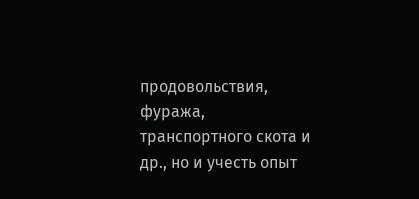продовольствия, фуража, транспортного скота и др., но и учесть опыт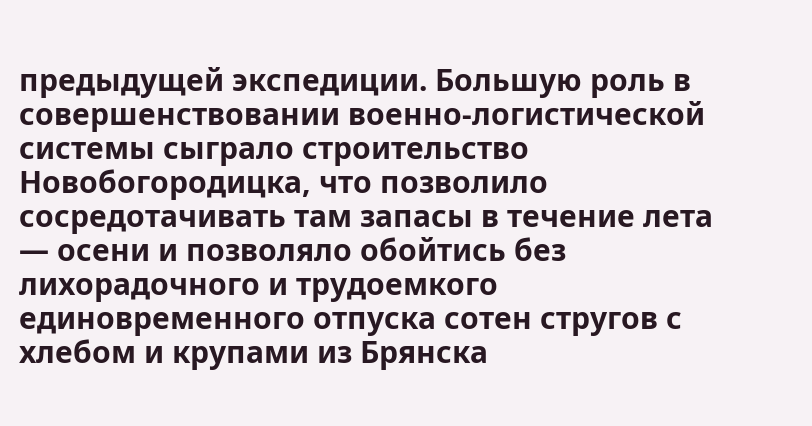предыдущей экспедиции. Большую роль в совершенствовании военно-логистической системы сыграло строительство Новобогородицка, что позволило сосредотачивать там запасы в течение лета — осени и позволяло обойтись без лихорадочного и трудоемкого единовременного отпуска сотен стругов с хлебом и крупами из Брянска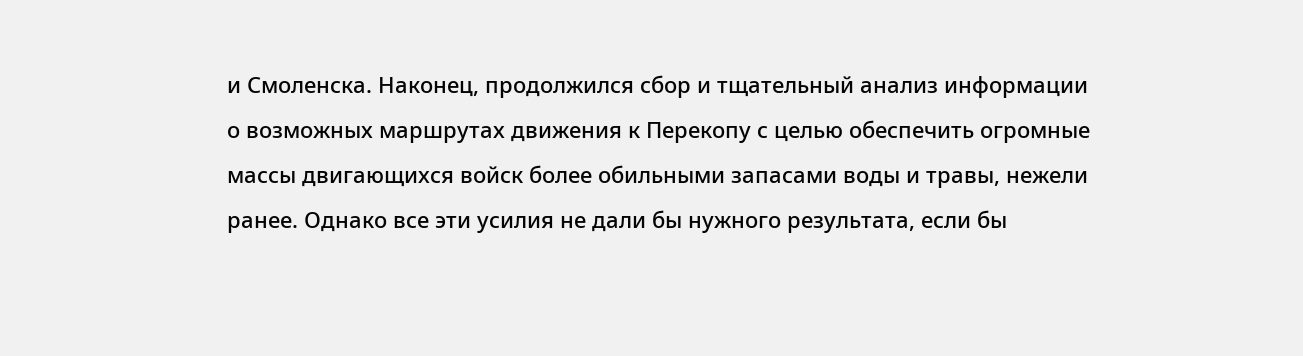и Смоленска. Наконец, продолжился сбор и тщательный анализ информации о возможных маршрутах движения к Перекопу с целью обеспечить огромные массы двигающихся войск более обильными запасами воды и травы, нежели ранее. Однако все эти усилия не дали бы нужного результата, если бы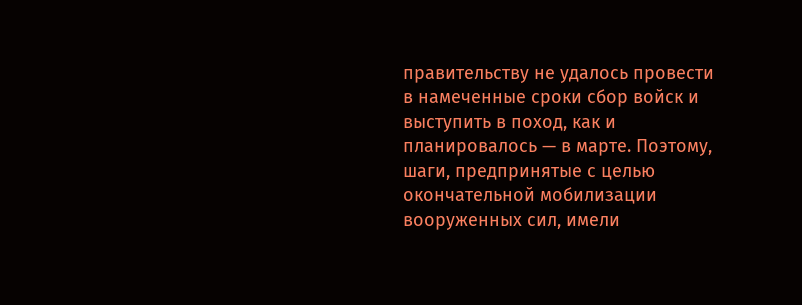правительству не удалось провести в намеченные сроки сбор войск и выступить в поход, как и планировалось — в марте. Поэтому, шаги, предпринятые с целью окончательной мобилизации вооруженных сил, имели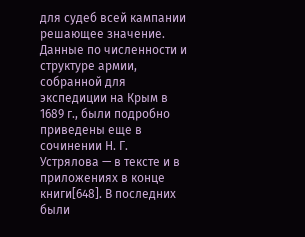для судеб всей кампании решающее значение.
Данные по численности и структуре армии, собранной для экспедиции на Крым в 1689 г., были подробно приведены еще в сочинении Н. Г. Устрялова — в тексте и в приложениях в конце книги[648]. В последних были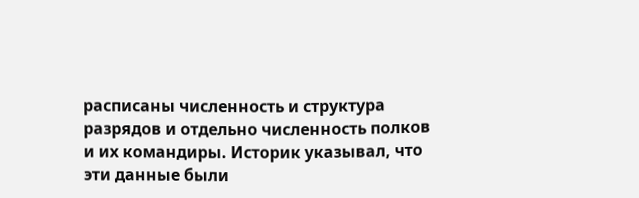расписаны численность и структура разрядов и отдельно численность полков и их командиры. Историк указывал, что эти данные были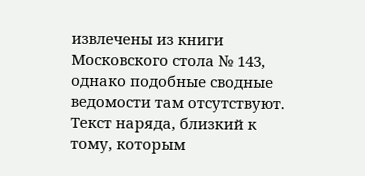извлечены из книги Московского стола № 143, однако подобные сводные ведомости там отсутствуют. Текст наряда, близкий к тому, которым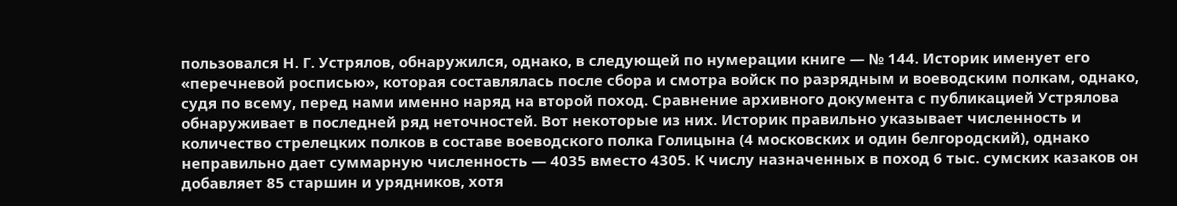пользовался Н. Г. Устрялов, обнаружился, однако, в следующей по нумерации книге — № 144. Историк именует его «перечневой росписью», которая составлялась после сбора и смотра войск по разрядным и воеводским полкам, однако, судя по всему, перед нами именно наряд на второй поход. Сравнение архивного документа с публикацией Устрялова обнаруживает в последней ряд неточностей. Вот некоторые из них. Историк правильно указывает численность и количество стрелецких полков в составе воеводского полка Голицына (4 московских и один белгородский), однако неправильно дает суммарную численность — 4035 вместо 4305. К числу назначенных в поход 6 тыс. сумских казаков он добавляет 85 старшин и урядников, хотя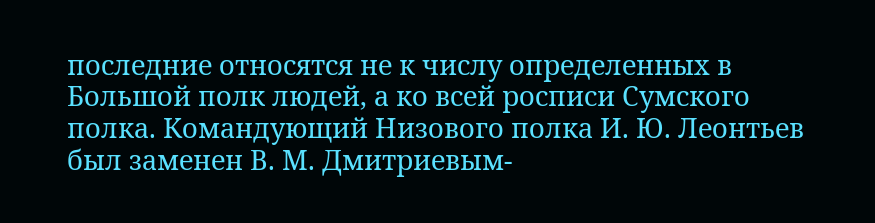последние относятся не к числу определенных в Большой полк людей, а ко всей росписи Сумского полка. Командующий Низового полка И. Ю. Леонтьев был заменен В. М. Дмитриевым-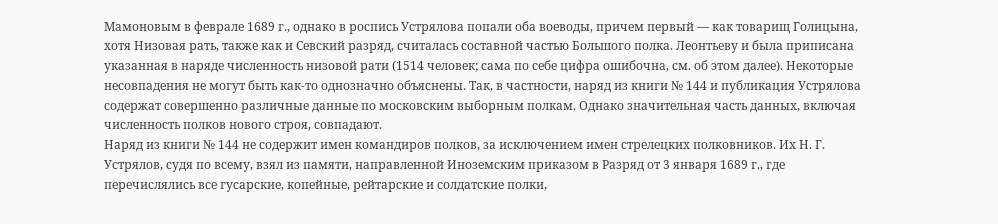Мамоновым в феврале 1689 г., однако в роспись Устрялова попали оба воеводы, причем первый — как товарищ Голицына, хотя Низовая рать, также как и Севский разряд, считалась составной частью Большого полка. Леонтьеву и была приписана указанная в наряде численность низовой рати (1514 человек; сама по себе цифра ошибочна, см. об этом далее). Некоторые несовпадения не могут быть как-то однозначно объяснены. Так, в частности, наряд из книги № 144 и публикация Устрялова содержат совершенно различные данные по московским выборным полкам. Однако значительная часть данных, включая численность полков нового строя, совпадают.
Наряд из книги № 144 не содержит имен командиров полков, за исключением имен стрелецких полковников. Их Н. Г. Устрялов, судя по всему, взял из памяти, направленной Иноземским приказом в Разряд от 3 января 1689 г., где перечислялись все гусарские, копейные, рейтарские и солдатские полки,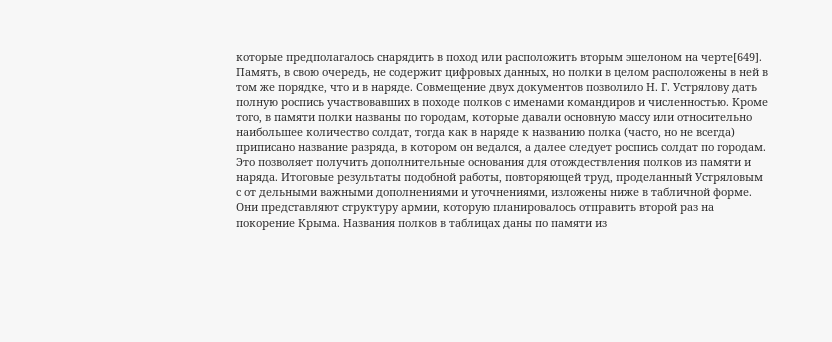которые предполагалось снарядить в поход или расположить вторым эшелоном на черте[649]. Память, в свою очередь, не содержит цифровых данных, но полки в целом расположены в ней в том же порядке, что и в наряде. Совмещение двух документов позволило Н. Г. Устрялову дать полную роспись участвовавших в походе полков с именами командиров и численностью. Кроме того, в памяти полки названы по городам, которые давали основную массу или относительно наибольшее количество солдат, тогда как в наряде к названию полка (часто, но не всегда) приписано название разряда, в котором он ведался, а далее следует роспись солдат по городам. Это позволяет получить дополнительные основания для отождествления полков из памяти и наряда. Итоговые результаты подобной работы, повторяющей труд, проделанный Устряловым с от дельными важными дополнениями и уточнениями, изложены ниже в табличной форме. Они представляют структуру армии, которую планировалось отправить второй раз на покорение Крыма. Названия полков в таблицах даны по памяти из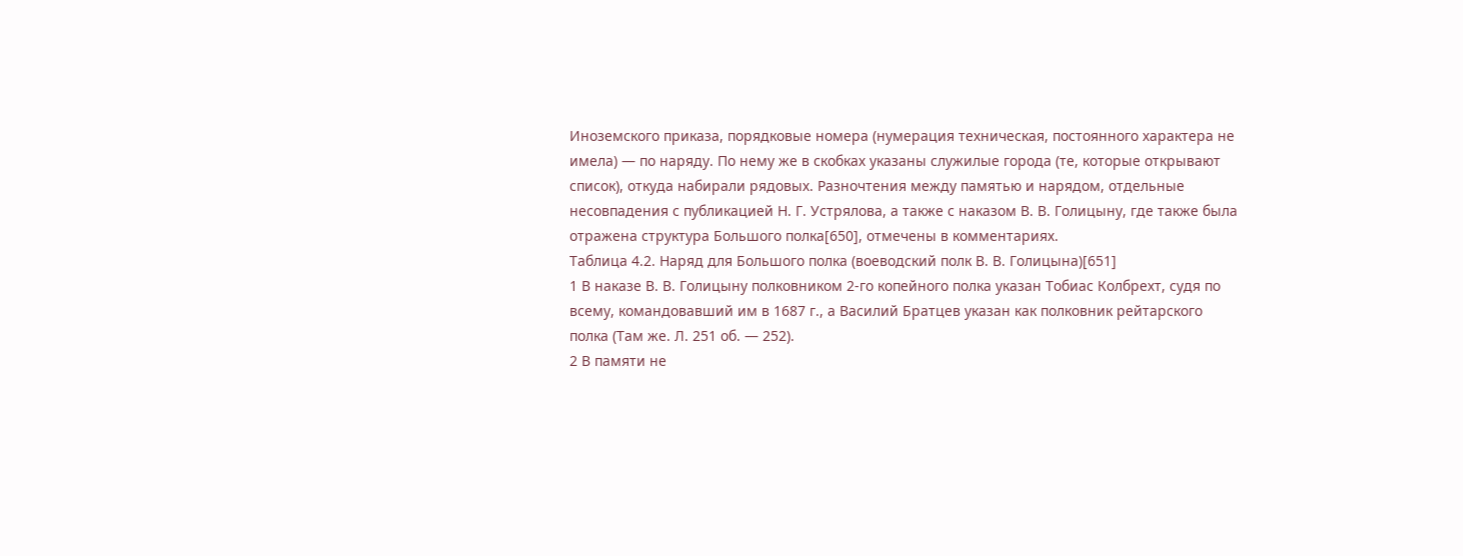Иноземского приказа, порядковые номера (нумерация техническая, постоянного характера не имела) — по наряду. По нему же в скобках указаны служилые города (те, которые открывают список), откуда набирали рядовых. Разночтения между памятью и нарядом, отдельные несовпадения с публикацией Н. Г. Устрялова, а также с наказом В. В. Голицыну, где также была отражена структура Большого полка[650], отмечены в комментариях.
Таблица 4.2. Наряд для Большого полка (воеводский полк В. В. Голицына)[651]
1 В наказе В. В. Голицыну полковником 2-го копейного полка указан Тобиас Колбрехт, судя по всему, командовавший им в 1687 г., а Василий Братцев указан как полковник рейтарского полка (Там же. Л. 251 об. — 252).
2 В памяти не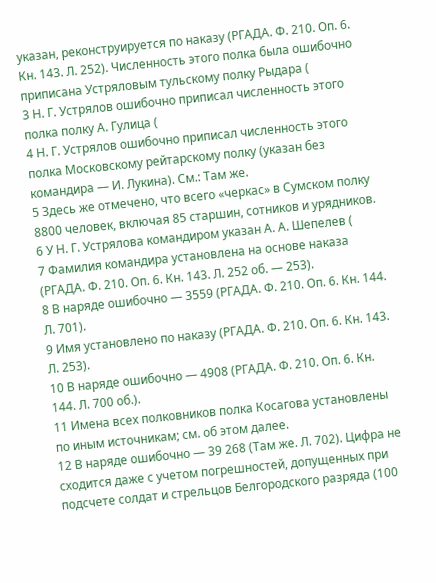указан, реконструируется по наказу (РГАДА. Ф. 210. Оп. 6. Кн. 143. Л. 252). Численность этого полка была ошибочно приписана Устряловым тульскому полку Рыдара (
3 Н. Г. Устрялов ошибочно приписал численность этого полка полку А. Гулица (
4 Н. Г. Устрялов ошибочно приписал численность этого полка Московскому рейтарскому полку (указан без командира — И. Лукина). См.: Там же.
5 Здесь же отмечено, что всего «черкас» в Сумском полку 8800 человек, включая 85 старшин, сотников и урядников.
6 У Н. Г. Устрялова командиром указан А. А. Шепелев (
7 Фамилия командира установлена на основе наказа (РГАДА. Ф. 210. Оп. 6. Кн. 143. Л. 252 об. — 253).
8 В наряде ошибочно — 3559 (РГАДА. Ф. 210. Оп. 6. Кн. 144. Л. 701).
9 Имя установлено по наказу (РГАДА. Ф. 210. Оп. 6. Кн. 143. Л. 253).
10 В наряде ошибочно — 4908 (РГАДА. Ф. 210. Оп. 6. Кн. 144. Л. 700 об.).
11 Имена всех полковников полка Косагова установлены по иным источникам; см. об этом далее.
12 В наряде ошибочно — 39 268 (Там же. Л. 702). Цифра не сходится даже с учетом погрешностей, допущенных при подсчете солдат и стрельцов Белгородского разряда (100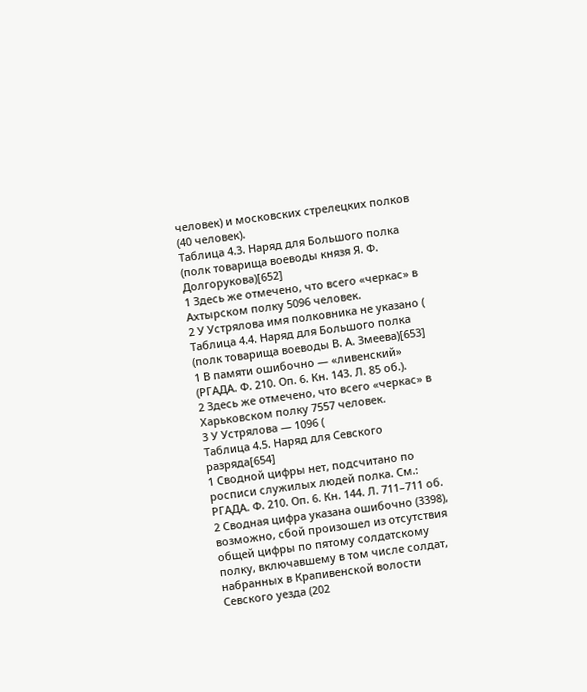человек) и московских стрелецких полков (40 человек).
Таблица 4.3. Наряд для Большого полка (полк товарища воеводы князя Я. Ф. Долгорукова)[652]
1 Здесь же отмечено, что всего «черкас» в Ахтырском полку 5096 человек.
2 У Устрялова имя полковника не указано (
Таблица 4.4. Наряд для Большого полка (полк товарища воеводы В. А. Змеева)[653]
1 В памяти ошибочно — «ливенский» (РГАДА. Ф. 210. Оп. 6. Кн. 143. Л. 85 об.).
2 Здесь же отмечено, что всего «черкас» в Харьковском полку 7557 человек.
3 У Устрялова — 1096 (
Таблица 4.5. Наряд для Севского разряда[654]
1 Сводной цифры нет, подсчитано по росписи служилых людей полка. См.: РГАДА. Ф. 210. Оп. 6. Кн. 144. Л. 711–711 об.
2 Сводная цифра указана ошибочно (3398), возможно, сбой произошел из отсутствия общей цифры по пятому солдатскому полку, включавшему в том числе солдат, набранных в Крапивенской волости Севского уезда (202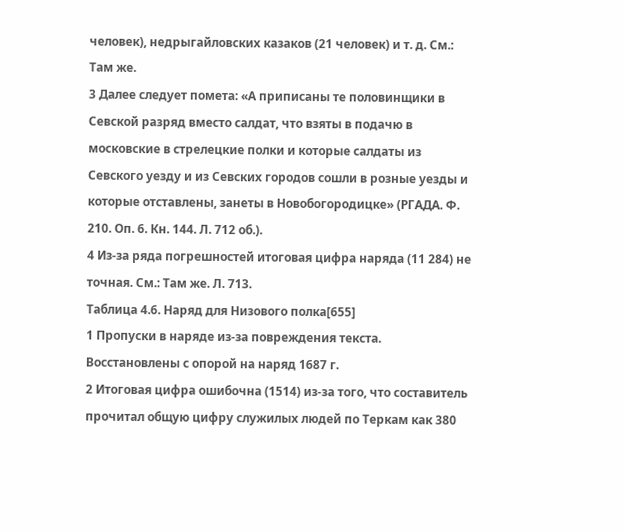человек), недрыгайловских казаков (21 человек) и т. д. См.: Там же.
3 Далее следует помета: «А приписаны те половинщики в Севской разряд вместо салдат, что взяты в подачю в московские в стрелецкие полки и которые салдаты из Севского уезду и из Севских городов сошли в розные уезды и которые отставлены, занеты в Новобогородицке» (РГАДА. Ф. 210. Оп. 6. Кн. 144. Л. 712 об.).
4 Из-за ряда погрешностей итоговая цифра наряда (11 284) не точная. См.: Там же. Л. 713.
Таблица 4.6. Наряд для Низового полка[655]
1 Пропуски в наряде из-за повреждения текста. Восстановлены с опорой на наряд 1687 г.
2 Итоговая цифра ошибочна (1514) из-за того, что составитель прочитал общую цифру служилых людей по Теркам как 380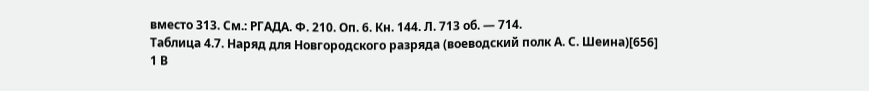вместо 313. См.: РГАДА. Ф. 210. Оп. 6. Кн. 144. Л. 713 об. — 714.
Таблица 4.7. Наряд для Новгородского разряда (воеводский полк А. С. Шеина)[656]
1 В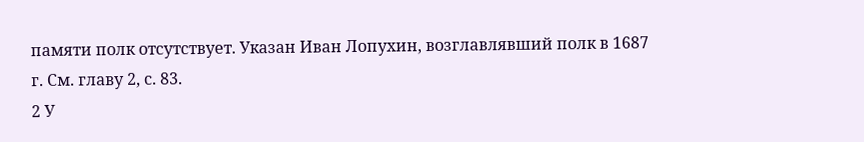памяти полк отсутствует. Указан Иван Лопухин, возглавлявший полк в 1687 г. См. главу 2, с. 83.
2 У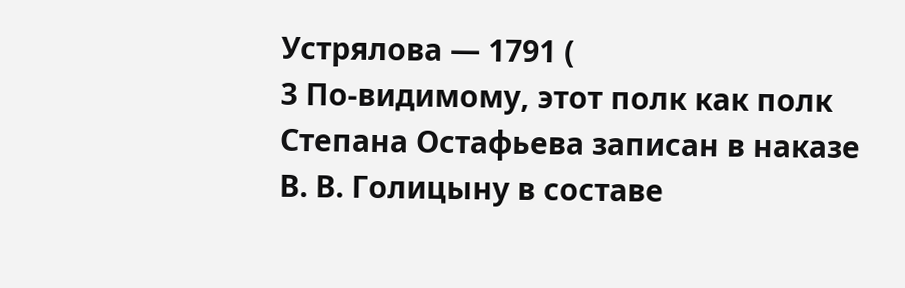Устрялова — 1791 (
3 По-видимому, этот полк как полк Степана Остафьева записан в наказе В. В. Голицыну в составе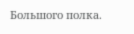Большого полка.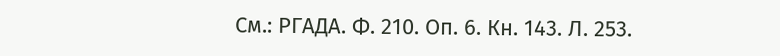См.: РГАДА. Ф. 210. Оп. 6. Кн. 143. Л. 253.